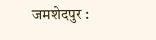जमशेदपुर :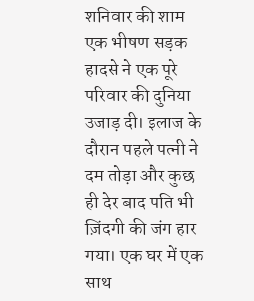शनिवार की शाम एक भीषण सड़क हादसे ने एक पूरे परिवार की दुनिया उजाड़ दी। इलाज के दौरान पहले पत्नी ने दम तोड़ा और कुछ ही देर बाद पति भी ज़िंदगी की जंग हार गया। एक घर में एक साथ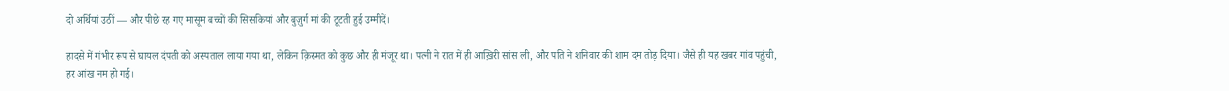दो अर्थियां उठीं — और पीछे रह गए मासूम बच्चों की सिसकियां और बुज़ुर्ग मां की टूटती हुई उम्मीदें।

हादसे में गंभीर रूप से घायल दंपती को अस्पताल लाया गया था, लेकिन क़िस्मत को कुछ और ही मंजूर था। पत्नी ने रात में ही आख़िरी सांस ली, और पति ने शनिवार की शाम दम तोड़ दिया। जैसे ही यह खबर गांव पहुंची, हर आंख नम हो गई।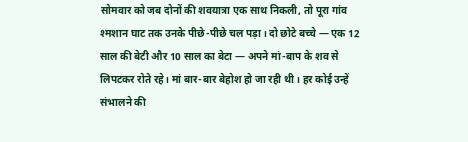सोमवार को जब दोनों की शवयात्रा एक साथ निकली, तो पूरा गांव श्मशान घाट तक उनके पीछे-पीछे चल पड़ा। दो छोटे बच्चे — एक 12 साल की बेटी और 10 साल का बेटा — अपने मां-बाप के शव से लिपटकर रोते रहे। मां बार-बार बेहोश हो जा रही थी। हर कोई उन्हें संभालने की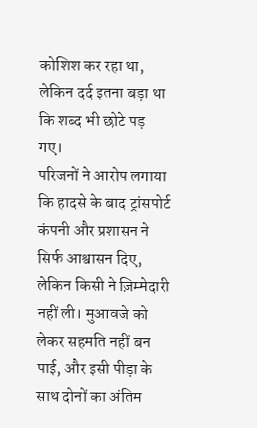कोशिश कर रहा था, लेकिन दर्द इतना बड़ा था कि शब्द भी छोटे पड़ गए।
परिजनों ने आरोप लगाया कि हादसे के बाद ट्रांसपोर्ट कंपनी और प्रशासन ने सिर्फ आश्वासन दिए, लेकिन किसी ने ज़िम्मेदारी नहीं ली। मुआवजे को लेकर सहमति नहीं बन पाई, और इसी पीड़ा के साथ दोनों का अंतिम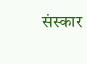संस्कार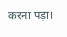करना पड़ा।